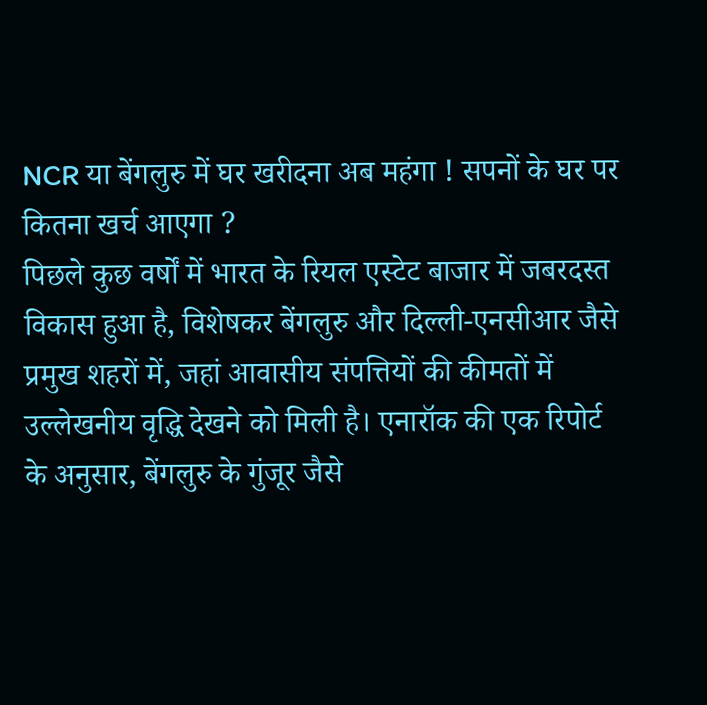NCR या बेंगलुरु में घर खरीदना अब महंगा ! सपनों के घर पर कितना खर्च आएगा ?
पिछले कुछ वर्षों में भारत के रियल एस्टेट बाजार में जबरदस्त विकास हुआ है, विशेषकर बेंगलुरु और दिल्ली-एनसीआर जैसे प्रमुख शहरों में, जहां आवासीय संपत्तियों की कीमतों में उल्लेखनीय वृद्धि देखने को मिली है। एनारॉक की एक रिपोर्ट के अनुसार, बेंगलुरु के गुंजूर जैसे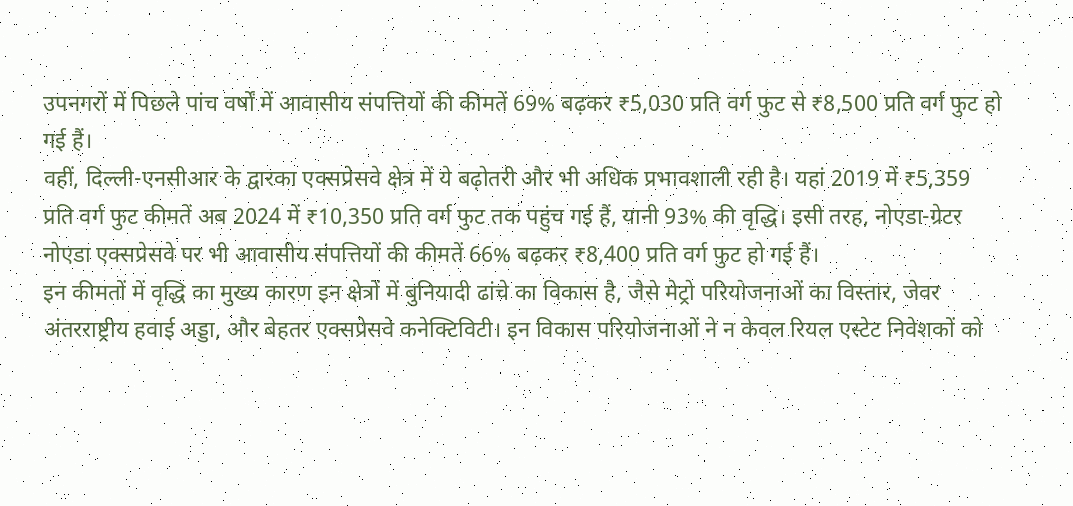उपनगरों में पिछले पांच वर्षों में आवासीय संपत्तियों की कीमतें 69% बढ़कर ₹5,030 प्रति वर्ग फुट से ₹8,500 प्रति वर्ग फुट हो गई हैं।
वहीं, दिल्ली-एनसीआर के द्वारका एक्सप्रेसवे क्षेत्र में ये बढ़ोतरी और भी अधिक प्रभावशाली रही है। यहां 2019 में ₹5,359 प्रति वर्ग फुट कीमतें अब 2024 में ₹10,350 प्रति वर्ग फुट तक पहुंच गई हैं, यानी 93% की वृद्धि। इसी तरह, नोएडा-ग्रेटर नोएडा एक्सप्रेसवे पर भी आवासीय संपत्तियों की कीमतें 66% बढ़कर ₹8,400 प्रति वर्ग फुट हो गई हैं।
इन कीमतों में वृद्धि का मुख्य कारण इन क्षेत्रों में बुनियादी ढांचे का विकास है, जैसे मेट्रो परियोजनाओं का विस्तार, जेवर अंतरराष्ट्रीय हवाई अड्डा, और बेहतर एक्सप्रेसवे कनेक्टिविटी। इन विकास परियोजनाओं ने न केवल रियल एस्टेट निवेशकों को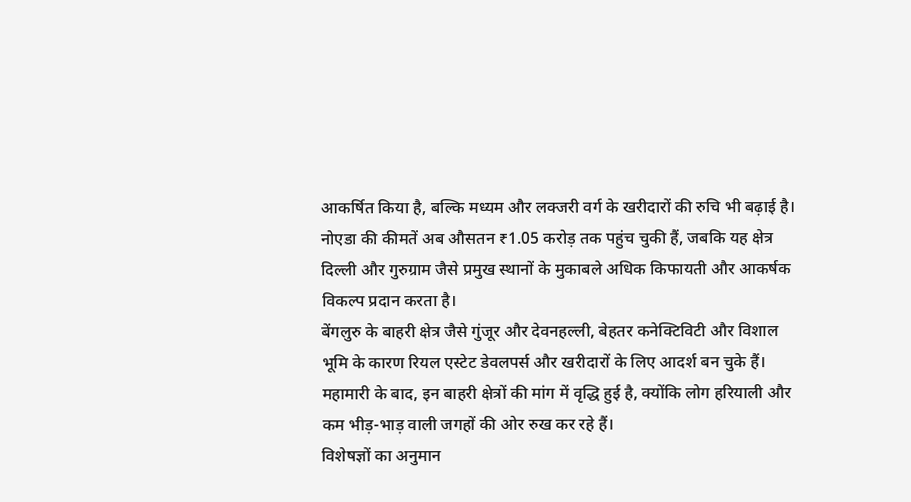आकर्षित किया है, बल्कि मध्यम और लक्जरी वर्ग के खरीदारों की रुचि भी बढ़ाई है।
नोएडा की कीमतें अब औसतन ₹1.05 करोड़ तक पहुंच चुकी हैं, जबकि यह क्षेत्र दिल्ली और गुरुग्राम जैसे प्रमुख स्थानों के मुकाबले अधिक किफायती और आकर्षक विकल्प प्रदान करता है।
बेंगलुरु के बाहरी क्षेत्र जैसे गुंजूर और देवनहल्ली, बेहतर कनेक्टिविटी और विशाल भूमि के कारण रियल एस्टेट डेवलपर्स और खरीदारों के लिए आदर्श बन चुके हैं। महामारी के बाद, इन बाहरी क्षेत्रों की मांग में वृद्धि हुई है, क्योंकि लोग हरियाली और कम भीड़-भाड़ वाली जगहों की ओर रुख कर रहे हैं।
विशेषज्ञों का अनुमान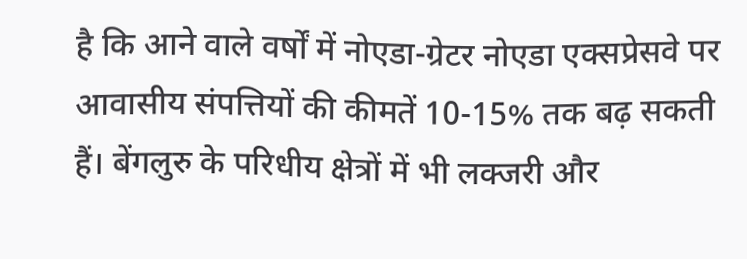है कि आने वाले वर्षों में नोएडा-ग्रेटर नोएडा एक्सप्रेसवे पर आवासीय संपत्तियों की कीमतें 10-15% तक बढ़ सकती हैं। बेंगलुरु के परिधीय क्षेत्रों में भी लक्जरी और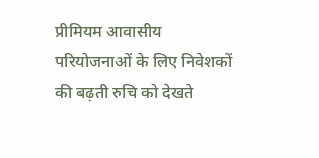प्रीमियम आवासीय परियोजनाओं के लिए निवेशकों की बढ़ती रुचि को देखते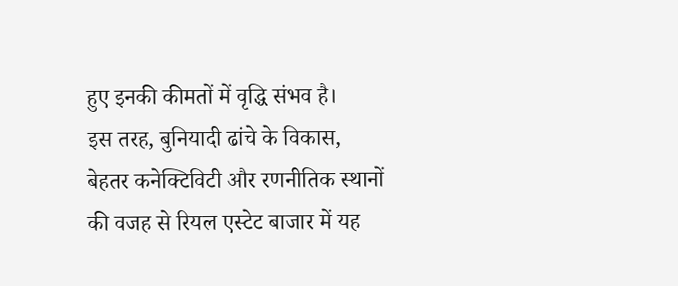हुए इनकी कीमतों में वृद्धि संभव है।
इस तरह, बुनियादी ढांचे के विकास, बेहतर कनेक्टिविटी और रणनीतिक स्थानों की वजह से रियल एस्टेट बाजार में यह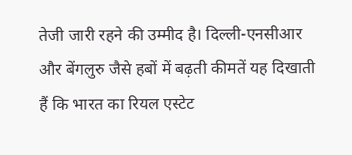तेजी जारी रहने की उम्मीद है। दिल्ली-एनसीआर और बेंगलुरु जैसे हबों में बढ़ती कीमतें यह दिखाती हैं कि भारत का रियल एस्टेट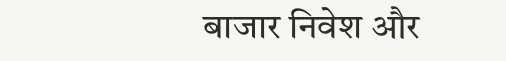बाजार निवेश और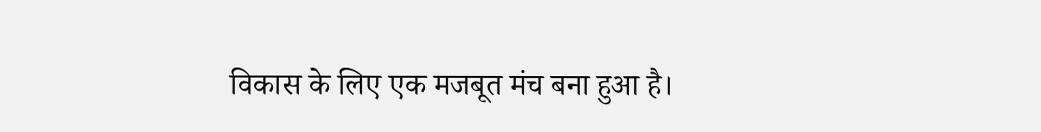विकास के लिए एक मजबूत मंच बना हुआ है।